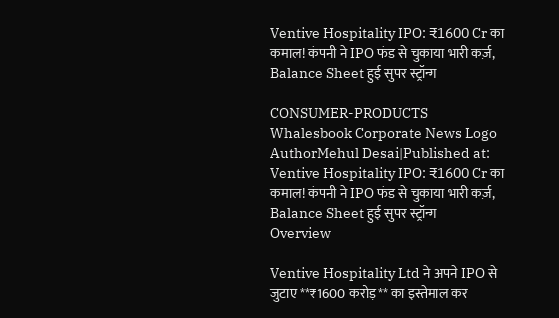Ventive Hospitality IPO: ₹1600 Cr का कमाल! कंपनी ने IPO फंड से चुकाया भारी कर्ज़, Balance Sheet हुई सुपर स्ट्रॉन्ग

CONSUMER-PRODUCTS
Whalesbook Corporate News Logo
AuthorMehul Desai|Published at:
Ventive Hospitality IPO: ₹1600 Cr का कमाल! कंपनी ने IPO फंड से चुकाया भारी कर्ज़, Balance Sheet हुई सुपर स्ट्रॉन्ग
Overview

Ventive Hospitality Ltd ने अपने IPO से जुटाए **₹1600 करोड़** का इस्तेमाल कर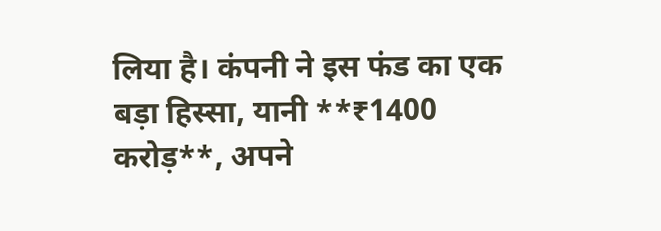लिया है। कंपनी ने इस फंड का एक बड़ा हिस्सा, यानी **₹1400 करोड़**, अपने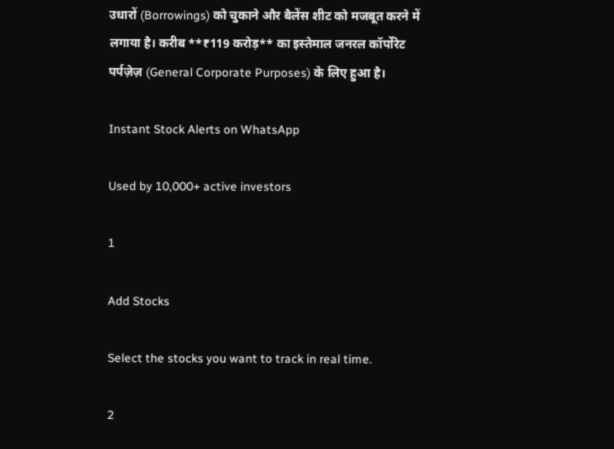उधारों (Borrowings) को चुकाने और बैलेंस शीट को मजबूत करने में लगाया है। करीब **₹119 करोड़** का इस्तेमाल जनरल कॉर्पोरेट पर्पज़ेज़ (General Corporate Purposes) के लिए हुआ है।

Instant Stock Alerts on WhatsApp

Used by 10,000+ active investors

1

Add Stocks

Select the stocks you want to track in real time.

2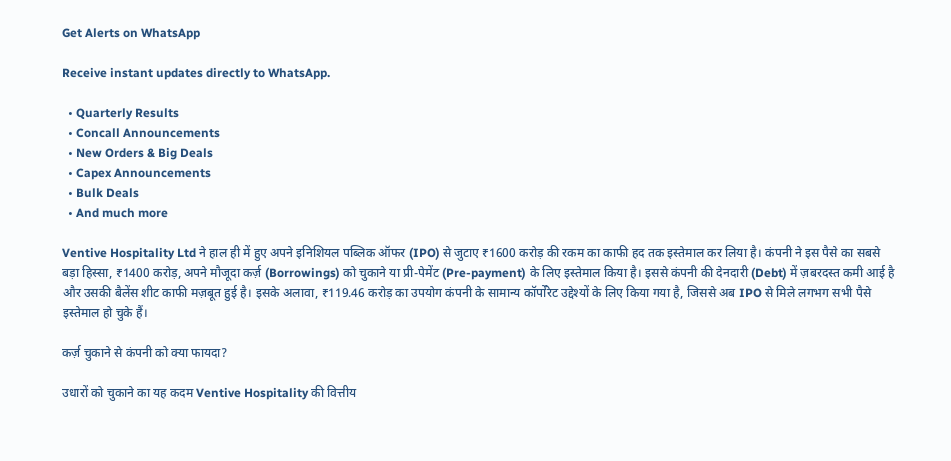Get Alerts on WhatsApp

Receive instant updates directly to WhatsApp.

  • Quarterly Results
  • Concall Announcements
  • New Orders & Big Deals
  • Capex Announcements
  • Bulk Deals
  • And much more

Ventive Hospitality Ltd ने हाल ही में हुए अपने इनिशियल पब्लिक ऑफर (IPO) से जुटाए ₹1600 करोड़ की रकम का काफी हद तक इस्तेमाल कर लिया है। कंपनी ने इस पैसे का सबसे बड़ा हिस्सा, ₹1400 करोड़, अपने मौजूदा कर्ज़ (Borrowings) को चुकाने या प्री-पेमेंट (Pre-payment) के लिए इस्तेमाल किया है। इससे कंपनी की देनदारी (Debt) में ज़बरदस्त कमी आई है और उसकी बैलेंस शीट काफी मज़बूत हुई है। इसके अलावा, ₹119.46 करोड़ का उपयोग कंपनी के सामान्य कॉर्पोरेट उद्देश्यों के लिए किया गया है, जिससे अब IPO से मिले लगभग सभी पैसे इस्तेमाल हो चुके हैं।

कर्ज़ चुकाने से कंपनी को क्या फायदा?

उधारों को चुकाने का यह कदम Ventive Hospitality की वित्तीय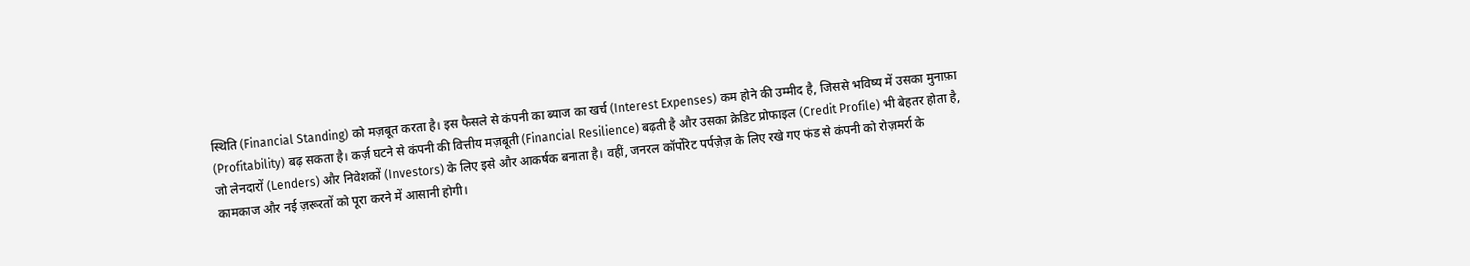स्थिति (Financial Standing) को मज़बूत करता है। इस फैसले से कंपनी का ब्याज का खर्च (Interest Expenses) कम होने की उम्मीद है, जिससे भविष्य में उसका मुनाफ़ा (Profitability) बढ़ सकता है। कर्ज़ घटने से कंपनी की वित्तीय मज़बूती (Financial Resilience) बढ़ती है और उसका क्रेडिट प्रोफाइल (Credit Profile) भी बेहतर होता है, जो लेनदारों (Lenders) और निवेशकों (Investors) के लिए इसे और आकर्षक बनाता है। वहीं, जनरल कॉर्पोरेट पर्पज़ेज़ के लिए रखे गए फंड से कंपनी को रोज़मर्रा के कामकाज और नई ज़रूरतों को पूरा करने में आसानी होगी।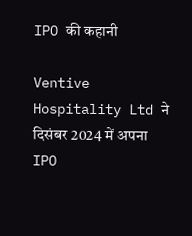IPO की कहानी

Ventive Hospitality Ltd ने दिसंबर 2024 में अपना IPO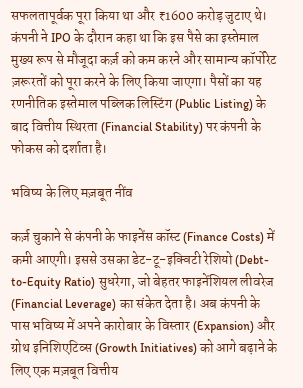सफलतापूर्वक पूरा किया था और ₹1600 करोड़ जुटाए थे। कंपनी ने IPO के दौरान कहा था कि इस पैसे का इस्तेमाल मुख्य रूप से मौजूदा कर्ज़ को कम करने और सामान्य कॉर्पोरेट ज़रूरतों को पूरा करने के लिए किया जाएगा। पैसों का यह रणनीतिक इस्तेमाल पब्लिक लिस्टिंग (Public Listing) के बाद वित्तीय स्थिरता (Financial Stability) पर कंपनी के फोकस को दर्शाता है।

भविष्य के लिए मज़बूत नींव

कर्ज़ चुकाने से कंपनी के फाइनेंस कॉस्ट (Finance Costs) में कमी आएगी। इससे उसका डेट-टू-इक्विटी रेशियो (Debt-to-Equity Ratio) सुधरेगा, जो बेहतर फाइनेंशियल लीवरेज (Financial Leverage) का संकेत देता है। अब कंपनी के पास भविष्य में अपने कारोबार के विस्तार (Expansion) और ग्रोथ इनिशिएटिव्स (Growth Initiatives) को आगे बढ़ाने के लिए एक मज़बूत वित्तीय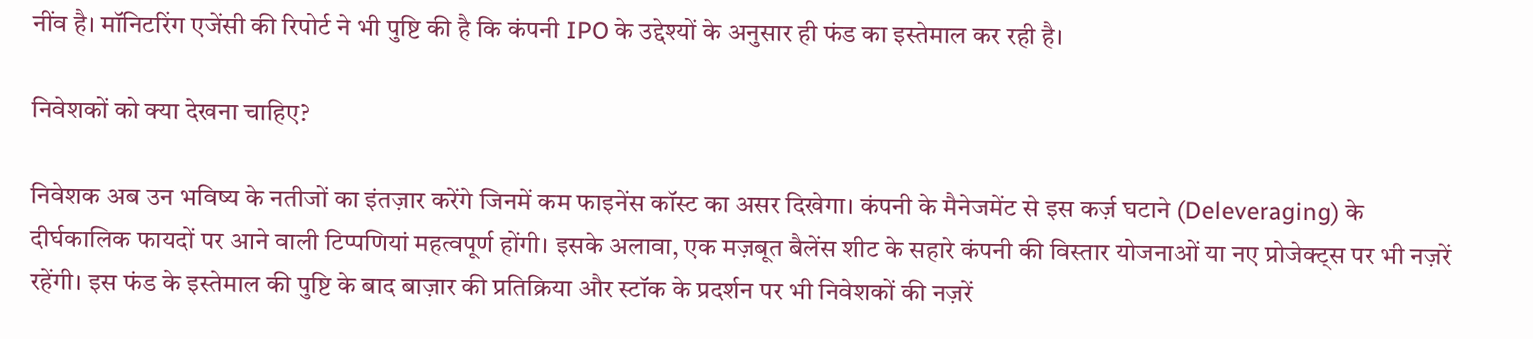नींव है। मॉनिटरिंग एजेंसी की रिपोर्ट ने भी पुष्टि की है कि कंपनी IPO के उद्देश्यों के अनुसार ही फंड का इस्तेमाल कर रही है।

निवेशकों को क्या देखना चाहिए?

निवेशक अब उन भविष्य के नतीजों का इंतज़ार करेंगे जिनमें कम फाइनेंस कॉस्ट का असर दिखेगा। कंपनी के मैनेजमेंट से इस कर्ज़ घटाने (Deleveraging) के दीर्घकालिक फायदों पर आने वाली टिप्पणियां महत्वपूर्ण होंगी। इसके अलावा, एक मज़बूत बैलेंस शीट के सहारे कंपनी की विस्तार योजनाओं या नए प्रोजेक्ट्स पर भी नज़रें रहेंगी। इस फंड के इस्तेमाल की पुष्टि के बाद बाज़ार की प्रतिक्रिया और स्टॉक के प्रदर्शन पर भी निवेशकों की नज़रें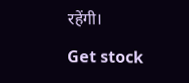रहेंगी।

Get stock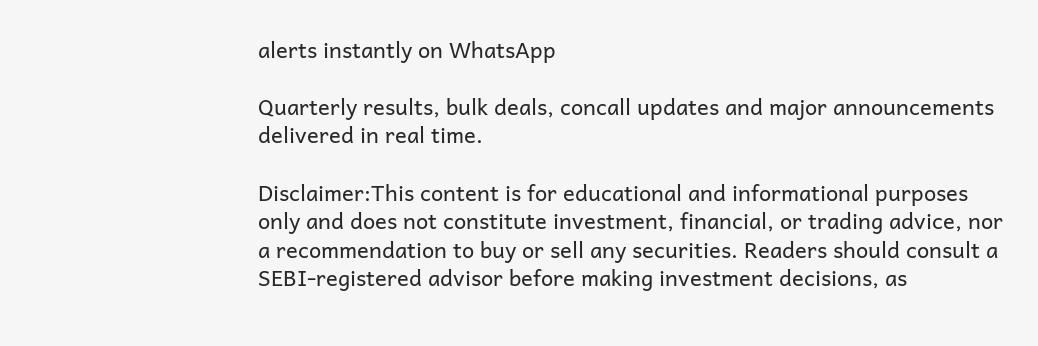alerts instantly on WhatsApp

Quarterly results, bulk deals, concall updates and major announcements delivered in real time.

Disclaimer:This content is for educational and informational purposes only and does not constitute investment, financial, or trading advice, nor a recommendation to buy or sell any securities. Readers should consult a SEBI-registered advisor before making investment decisions, as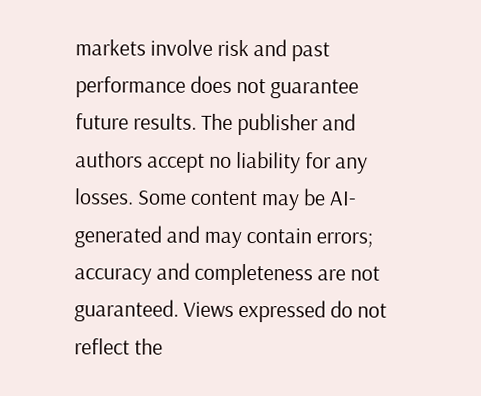markets involve risk and past performance does not guarantee future results. The publisher and authors accept no liability for any losses. Some content may be AI-generated and may contain errors; accuracy and completeness are not guaranteed. Views expressed do not reflect the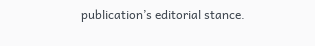publication’s editorial stance.